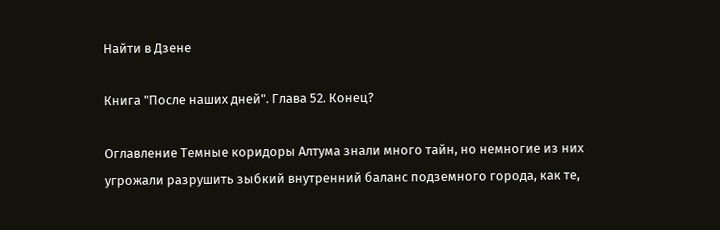Найти в Дзене

Книга "После наших дней". Глава 52. Конец?

Оглавление Темные коридоры Алтума знали много тайн, но немногие из них угрожали разрушить зыбкий внутренний баланс подземного города, как те,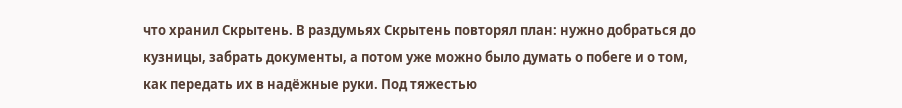что хранил Скрытень. В раздумьях Скрытень повторял план: нужно добраться до кузницы, забрать документы, а потом уже можно было думать о побеге и о том, как передать их в надёжные руки. Под тяжестью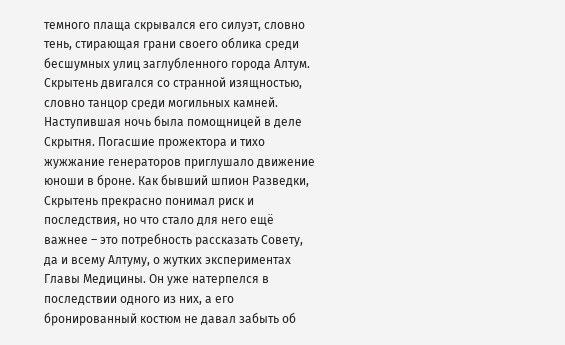темного плаща скрывался его силуэт, словно тень, стирающая грани своего облика среди бесшумных улиц заглубленного города Алтум. Скрытень двигался со странной изящностью, словно танцор среди могильных камней. Наступившая ночь была помощницей в деле Скрытня. Погасшие прожектора и тихо жужжание генераторов приглушало движение юноши в броне. Как бывший шпион Разведки, Скрытень прекрасно понимал риск и последствия, но что стало для него ещё важнее – это потребность рассказать Совету, да и всему Алтуму, о жутких экспериментах Главы Медицины. Он уже натерпелся в последствии одного из них, а его бронированный костюм не давал забыть об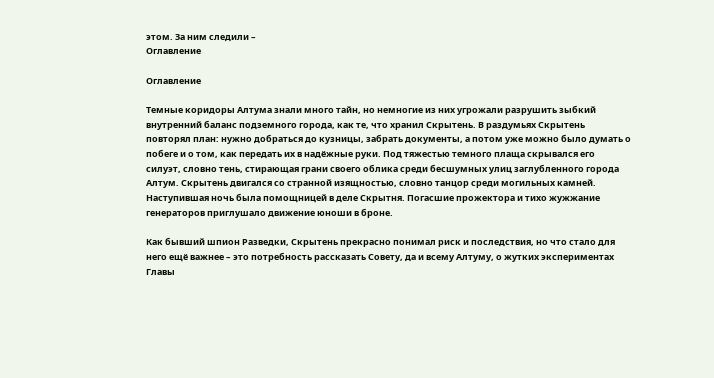этом. За ним следили –
Оглавление

Оглавление

Темные коридоры Алтума знали много тайн, но немногие из них угрожали разрушить зыбкий внутренний баланс подземного города, как те, что хранил Скрытень. В раздумьях Скрытень повторял план: нужно добраться до кузницы, забрать документы, а потом уже можно было думать о побеге и о том, как передать их в надёжные руки. Под тяжестью темного плаща скрывался его силуэт, словно тень, стирающая грани своего облика среди бесшумных улиц заглубленного города Алтум. Скрытень двигался со странной изящностью, словно танцор среди могильных камней. Наступившая ночь была помощницей в деле Скрытня. Погасшие прожектора и тихо жужжание генераторов приглушало движение юноши в броне.

Как бывший шпион Разведки, Скрытень прекрасно понимал риск и последствия, но что стало для него ещё важнее – это потребность рассказать Совету, да и всему Алтуму, о жутких экспериментах Главы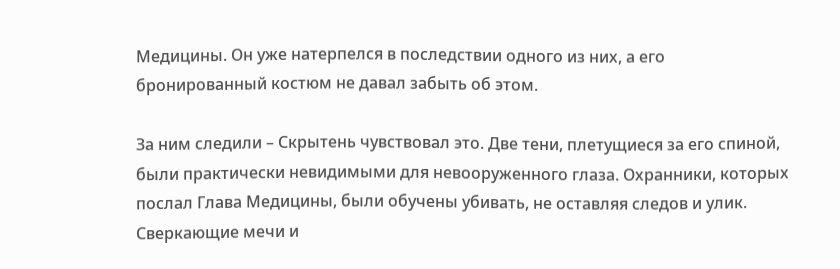Медицины. Он уже натерпелся в последствии одного из них, а его бронированный костюм не давал забыть об этом.

За ним следили – Скрытень чувствовал это. Две тени, плетущиеся за его спиной, были практически невидимыми для невооруженного глаза. Охранники, которых послал Глава Медицины, были обучены убивать, не оставляя следов и улик. Сверкающие мечи и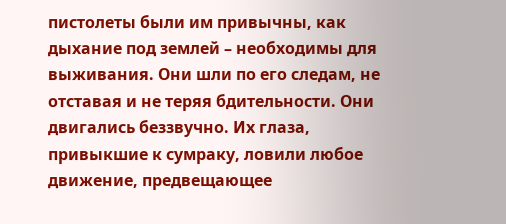пистолеты были им привычны, как дыхание под землей – необходимы для выживания. Они шли по его следам, не отставая и не теряя бдительности. Они двигались беззвучно. Их глаза, привыкшие к сумраку, ловили любое движение, предвещающее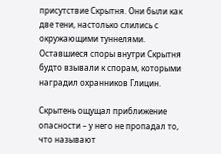присутствие Скрытня. Они были как две тени, настолько слились с окружающими туннелями. Оставшиеся споры внутри Скрытня будто взывали к спорам, которыми наградил охранников Глицин.

Скрытень ощущал приближение опасности – у него не пропадал то, что называют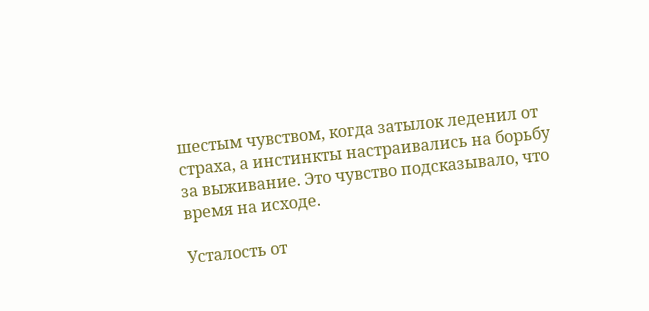шестым чувством, когда затылок леденил от страха, а инстинкты настраивались на борьбу за выживание. Это чувство подсказывало, что время на исходе.

Усталость от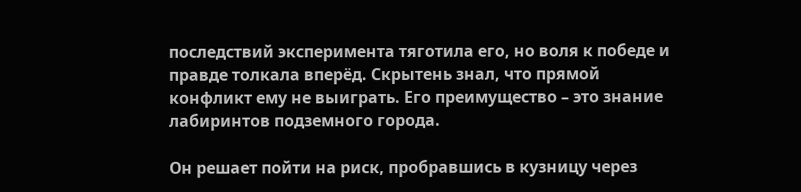последствий эксперимента тяготила его, но воля к победе и правде толкала вперёд. Скрытень знал, что прямой конфликт ему не выиграть. Его преимущество – это знание лабиринтов подземного города.

Он решает пойти на риск, пробравшись в кузницу через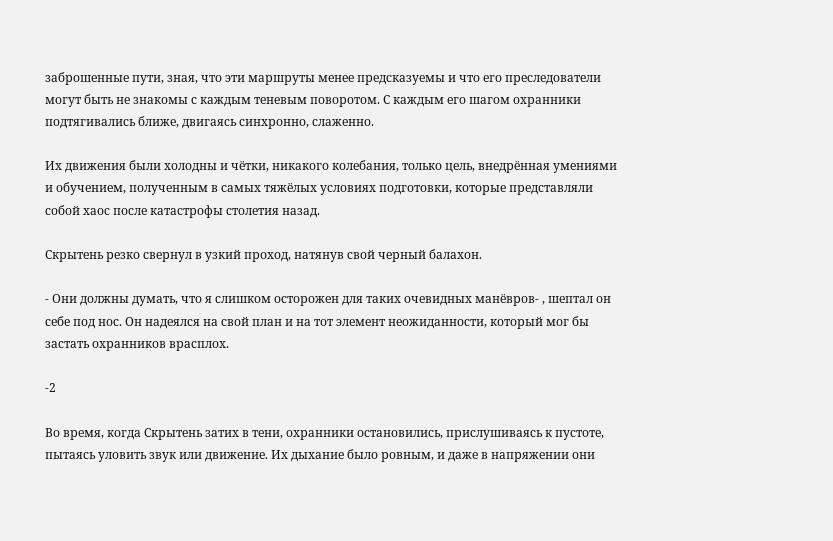заброшенные пути, зная, что эти маршруты менее предсказуемы и что его преследователи могут быть не знакомы с каждым теневым поворотом. С каждым его шагом охранники подтягивались ближе, двигаясь синхронно, слаженно.

Их движения были холодны и чётки, никакого колебания, только цель, внедрённая умениями и обучением, полученным в самых тяжёлых условиях подготовки, которые представляли собой хаос после катастрофы столетия назад.

Скрытень резко свернул в узкий проход, натянув свой черный балахон.

- Они должны думать, что я слишком осторожен для таких очевидных манёвров- , шептал он себе под нос. Он надеялся на свой план и на тот элемент неожиданности, который мог бы застать охранников врасплох.

-2

Во время, когда Скрытень затих в тени, охранники остановились, прислушиваясь к пустоте, пытаясь уловить звук или движение. Их дыхание было ровным, и даже в напряжении они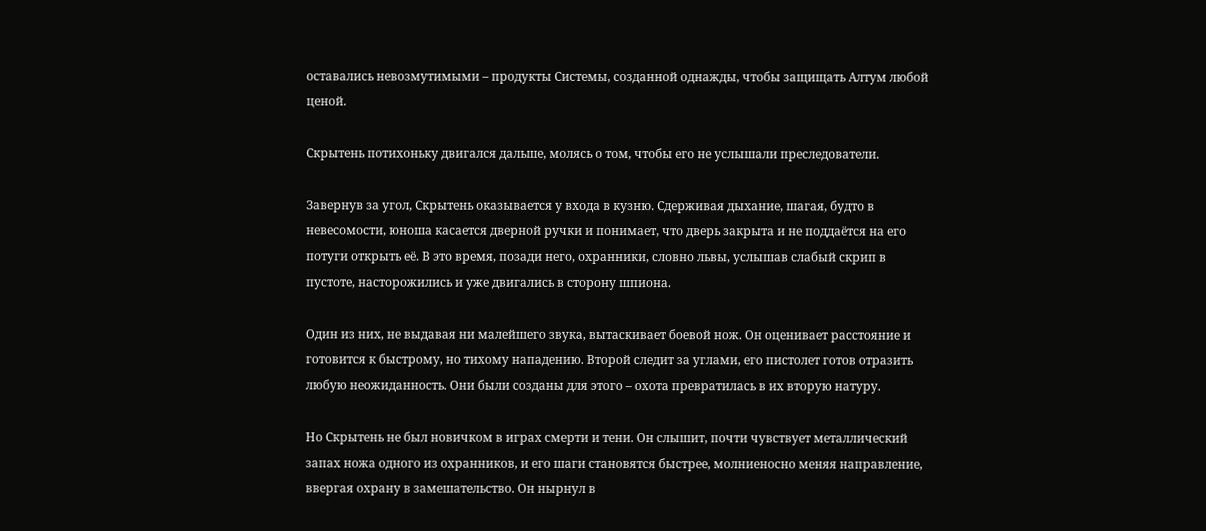оставались невозмутимыми – продукты Системы, созданной однажды, чтобы защищать Алтум любой ценой.

Скрытень потихоньку двигался дальше, молясь о том, чтобы его не услышали преследователи.

Завернув за угол, Скрытень оказывается у входа в кузню. Сдерживая дыхание, шагая, будто в невесомости, юноша касается дверной ручки и понимает, что дверь закрыта и не поддаётся на его потуги открыть её. В это время, позади него, охранники, словно львы, услышав слабый скрип в пустоте, насторожились и уже двигались в сторону шпиона.

Один из них, не выдавая ни малейшего звука, вытаскивает боевой нож. Он оценивает расстояние и готовится к быстрому, но тихому нападению. Второй следит за углами, его пистолет готов отразить любую неожиданность. Они были созданы для этого – охота превратилась в их вторую натуру.

Но Скрытень не был новичком в играх смерти и тени. Он слышит, почти чувствует металлический запах ножа одного из охранников, и его шаги становятся быстрее, молниеносно меняя направление, ввергая охрану в замешательство. Он нырнул в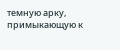темную арку, примыкающую к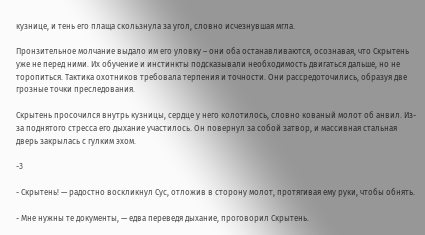кузнице, и тень его плаща скользнула за угол, словно исчезнувшая мгла.

Пронзительное молчание выдало им его уловку – они оба останавливаются, осознавая, что Скрытень уже не перед ними. Их обучение и инстинкты подсказывали необходимость двигаться дальше, но не торопиться. Тактика охотников требовала терпения и точности. Они рассредоточились, образуя две грозные точки преследования.

Скрытень просочился внутрь кузницы, сердце у него колотилось, словно кованый молот об анвил. Из-за поднятого стресса его дыхание участилось. Он повернул за собой затвор, и массивная стальная дверь закрылась с гулким эхом.

-3

- Скрытень! — радостно воскликнул Сус, отложив в сторону молот, протягивая ему руки, чтобы обнять.

- Мне нужны те документы, — едва переведя дыхание, проговорил Скрытень.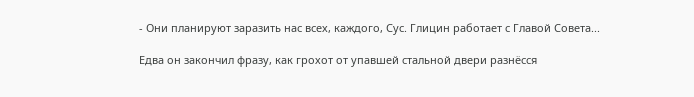- Они планируют заразить нас всех, каждого, Сус. Глицин работает с Главой Совета...

Едва он закончил фразу, как грохот от упавшей стальной двери разнёсся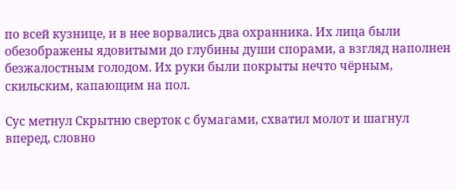по всей кузнице, и в нее ворвались два охранника. Их лица были обезображены ядовитыми до глубины души спорами, а взгляд наполнен безжалостным голодом. Их руки были покрыты нечто чёрным, скильским, капающим на пол.

Сус метнул Скрытню сверток с бумагами, схватил молот и шагнул вперед, словно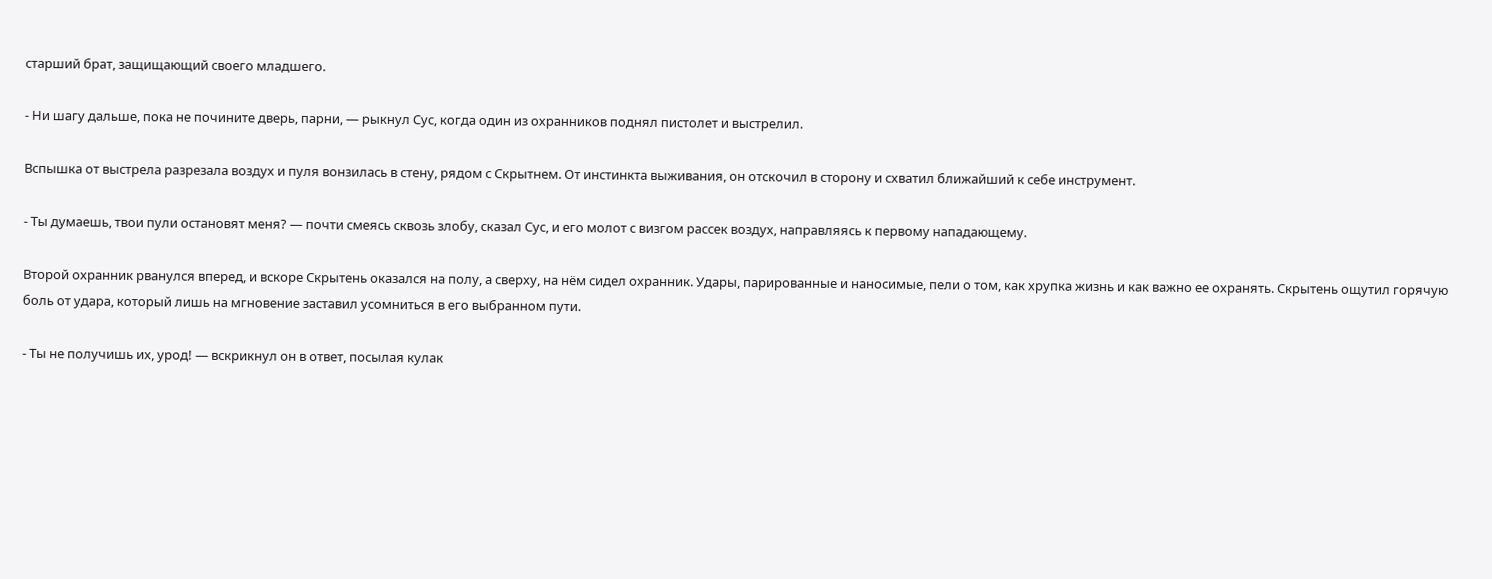старший брат, защищающий своего младшего.

- Ни шагу дальше, пока не почините дверь, парни, — рыкнул Сус, когда один из охранников поднял пистолет и выстрелил.

Вспышка от выстрела разрезала воздух и пуля вонзилась в стену, рядом с Скрытнем. От инстинкта выживания, он отскочил в сторону и схватил ближайший к себе инструмент.

- Ты думаешь, твои пули остановят меня? — почти смеясь сквозь злобу, сказал Сус, и его молот с визгом рассек воздух, направляясь к первому нападающему.

Второй охранник рванулся вперед, и вскоре Скрытень оказался на полу, а сверху, на нём сидел охранник. Удары, парированные и наносимые, пели о том, как хрупка жизнь и как важно ее охранять. Скрытень ощутил горячую боль от удара, который лишь на мгновение заставил усомниться в его выбранном пути.

- Ты не получишь их, урод! — вскрикнул он в ответ, посылая кулак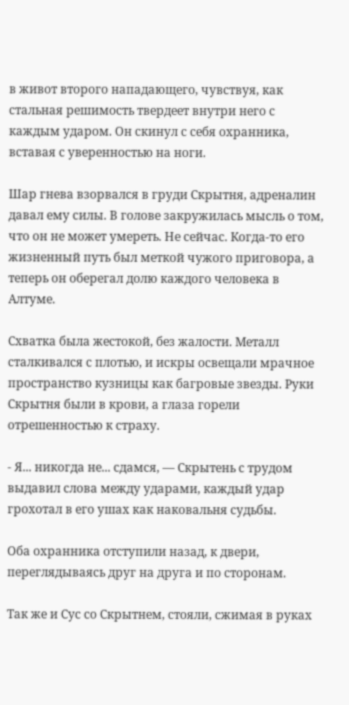в живот второго нападающего, чувствуя, как стальная решимость твердеет внутри него с каждым ударом. Он скинул с себя охранника, вставая с уверенностью на ноги.

Шар гнева взорвался в груди Скрытня, адреналин давал ему силы. В голове закружилась мысль о том, что он не может умереть. Не сейчас. Когда-то его жизненный путь был меткой чужого приговора, а теперь он оберегал долю каждого человека в Алтуме.

Схватка была жестокой, без жалости. Металл сталкивался с плотью, и искры освещали мрачное пространство кузницы как багровые звезды. Руки Скрытня были в крови, а глаза горели отрешенностью к страху.

- Я... никогда не... сдамся, — Скрытень с трудом выдавил слова между ударами, каждый удар грохотал в его ушах как наковальня судьбы.

Оба охранника отступили назад, к двери, переглядываясь друг на друга и по сторонам.

Так же и Сус со Скрытнем, стояли, сжимая в руках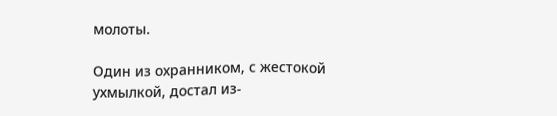молоты.

Один из охранником, с жестокой ухмылкой, достал из-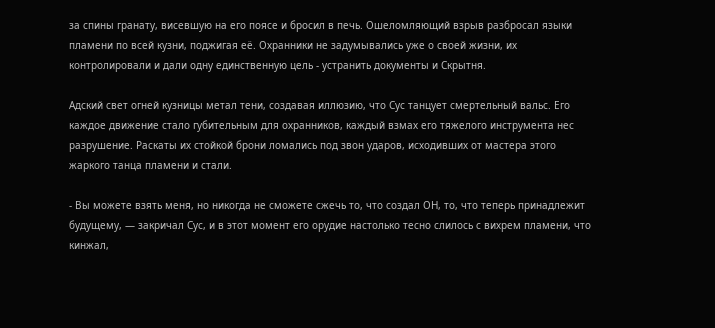за спины гранату, висевшую на его поясе и бросил в печь. Ошеломляющий взрыв разбросал языки пламени по всей кузни, поджигая её. Охранники не задумывались уже о своей жизни, их контролировали и дали одну единственную цель - устранить документы и Скрытня.

Адский свет огней кузницы метал тени, создавая иллюзию, что Сус танцует смертельный вальс. Его каждое движение стало губительным для охранников, каждый взмах его тяжелого инструмента нес разрушение. Раскаты их стойкой брони ломались под звон ударов, исходивших от мастера этого жаркого танца пламени и стали.

- Вы можете взять меня, но никогда не сможете сжечь то, что создал ОН, то, что теперь принадлежит будущему, — закричал Сус, и в этот момент его орудие настолько тесно слилось с вихрем пламени, что кинжал,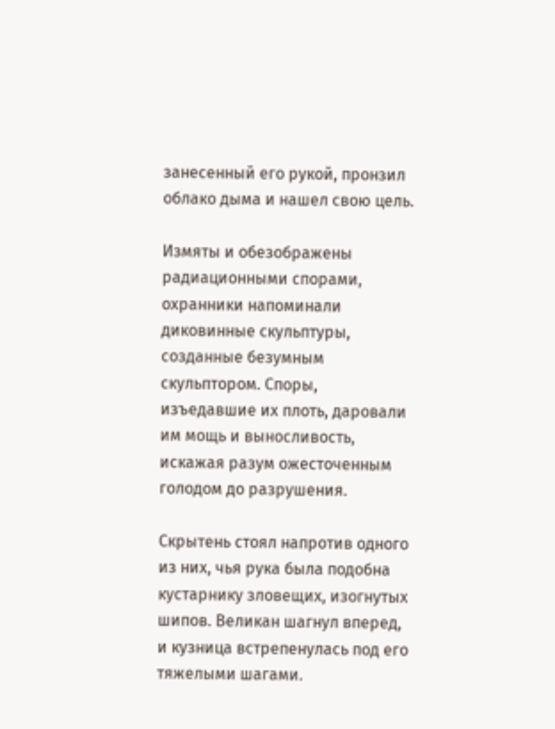занесенный его рукой, пронзил облако дыма и нашел свою цель.

Измяты и обезображены радиационными спорами, охранники напоминали диковинные скульптуры, созданные безумным скульптором. Споры, изъедавшие их плоть, даровали им мощь и выносливость, искажая разум ожесточенным голодом до разрушения.

Скрытень стоял напротив одного из них, чья рука была подобна кустарнику зловещих, изогнутых шипов. Великан шагнул вперед, и кузница встрепенулась под его тяжелыми шагами.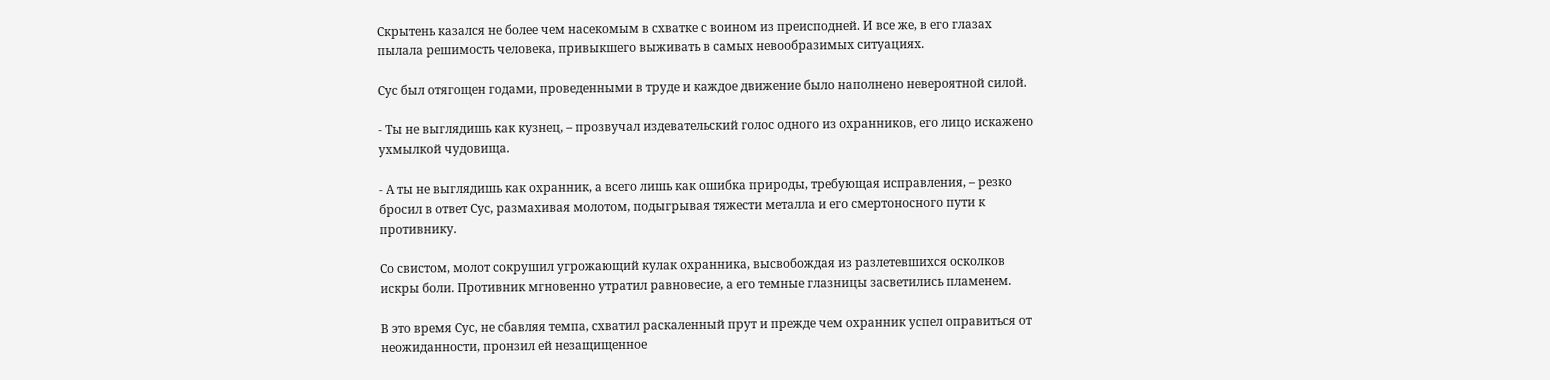Скрытень казался не более чем насекомым в схватке с воином из преисподней. И все же, в его глазах пылала решимость человека, привыкшего выживать в самых невообразимых ситуациях.

Сус был отягощен годами, проведенными в труде и каждое движение было наполнено невероятной силой.

- Ты не выглядишь как кузнец, – прозвучал издевательский голос одного из охранников, его лицо искажено ухмылкой чудовища.

- А ты не выглядишь как охранник, а всего лишь как ошибка природы, требующая исправления, – резко бросил в ответ Сус, размахивая молотом, подыгрывая тяжести металла и его смертоносного пути к противнику.

Со свистом, молот сокрушил угрожающий кулак охранника, высвобождая из разлетевшихся осколков искры боли. Противник мгновенно утратил равновесие, а его темные глазницы засветились пламенем.

В это время Сус, не сбавляя темпа, схватил раскаленный прут и прежде чем охранник успел оправиться от неожиданности, пронзил ей незащищенное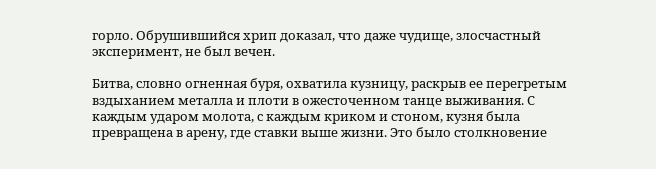горло. Обрушившийся хрип доказал, что даже чудище, злосчастный эксперимент, не был вечен.

Битва, словно огненная буря, охватила кузницу, раскрыв ее перегретым вздыханием металла и плоти в ожесточенном танце выживания. С каждым ударом молота, с каждым криком и стоном, кузня была превращена в арену, где ставки выше жизни. Это было столкновение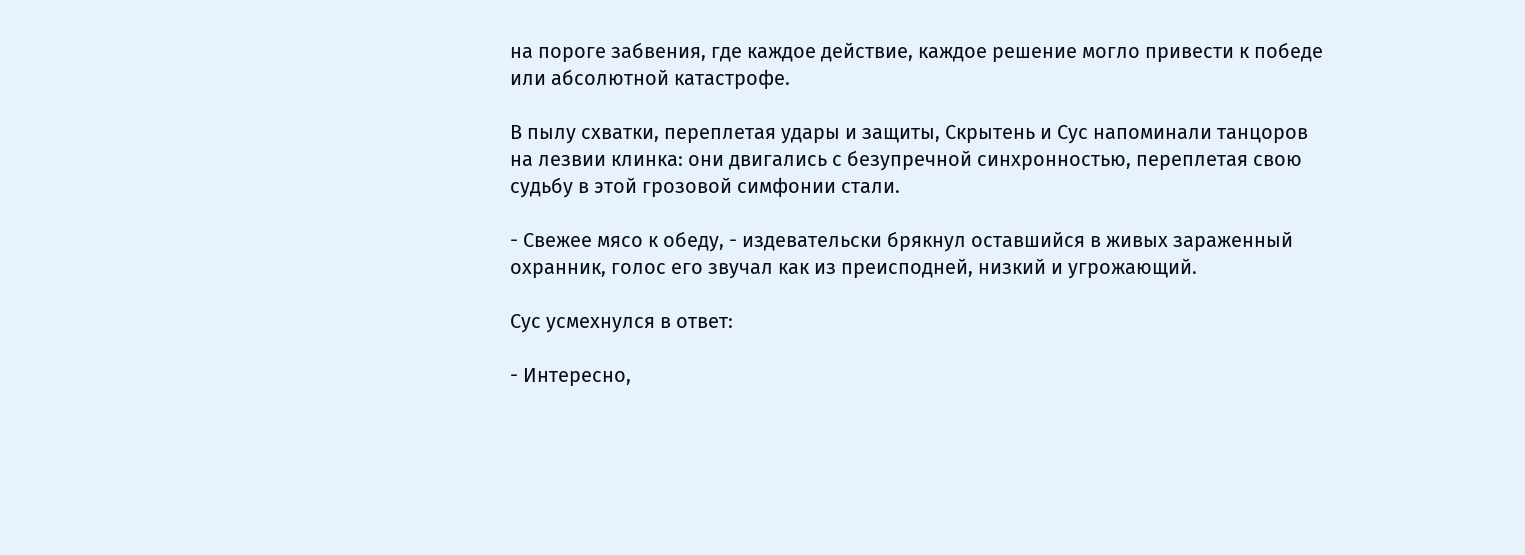на пороге забвения, где каждое действие, каждое решение могло привести к победе или абсолютной катастрофе.

В пылу схватки, переплетая удары и защиты, Скрытень и Сус напоминали танцоров на лезвии клинка: они двигались с безупречной синхронностью, переплетая свою судьбу в этой грозовой симфонии стали.

- Свежее мясо к обеду, - издевательски брякнул оставшийся в живых зараженный охранник, голос его звучал как из преисподней, низкий и угрожающий.

Сус усмехнулся в ответ:

- Интересно,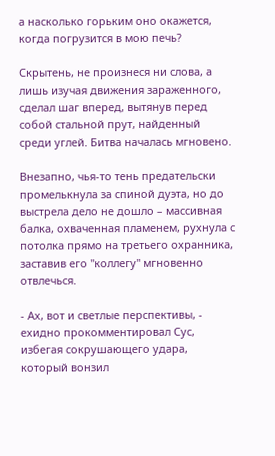а насколько горьким оно окажется, когда погрузится в мою печь?

Скрытень, не произнеся ни слова, а лишь изучая движения зараженного, сделал шаг вперед, вытянув перед собой стальной прут, найденный среди углей. Битва началась мгновено.

Внезапно, чья-то тень предательски промелькнула за спиной дуэта, но до выстрела дело не дошло – массивная балка, охваченная пламенем, рухнула с потолка прямо на третьего охранника, заставив его "коллегу" мгновенно отвлечься.

- Ах, вот и светлые перспективы, - ехидно прокомментировал Сус, избегая сокрушающего удара, который вонзил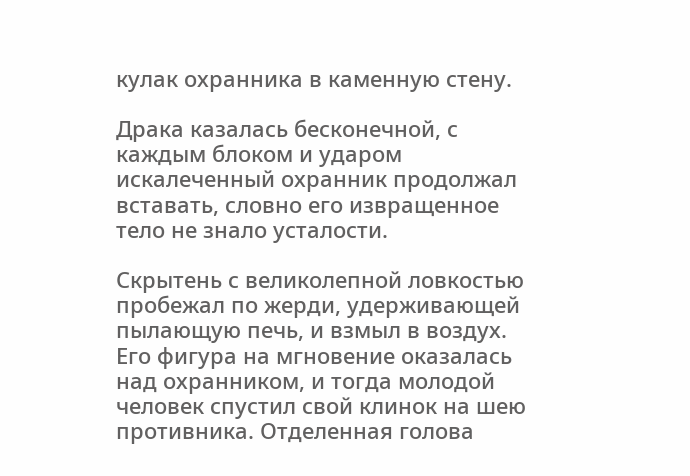кулак охранника в каменную стену.

Драка казалась бесконечной, с каждым блоком и ударом искалеченный охранник продолжал вставать, словно его извращенное тело не знало усталости.

Скрытень с великолепной ловкостью пробежал по жерди, удерживающей пылающую печь, и взмыл в воздух. Его фигура на мгновение оказалась над охранником, и тогда молодой человек спустил свой клинок на шею противника. Отделенная голова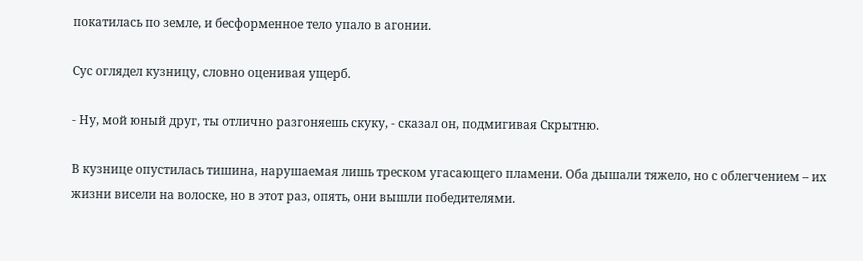покатилась по земле, и бесформенное тело упало в агонии.

Сус оглядел кузницу, словно оценивая ущерб.

- Ну, мой юный друг, ты отлично разгоняешь скуку, - сказал он, подмигивая Скрытню.

В кузнице опустилась тишина, нарушаемая лишь треском угасающего пламени. Оба дышали тяжело, но с облегчением – их жизни висели на волоске, но в этот раз, опять, они вышли победителями.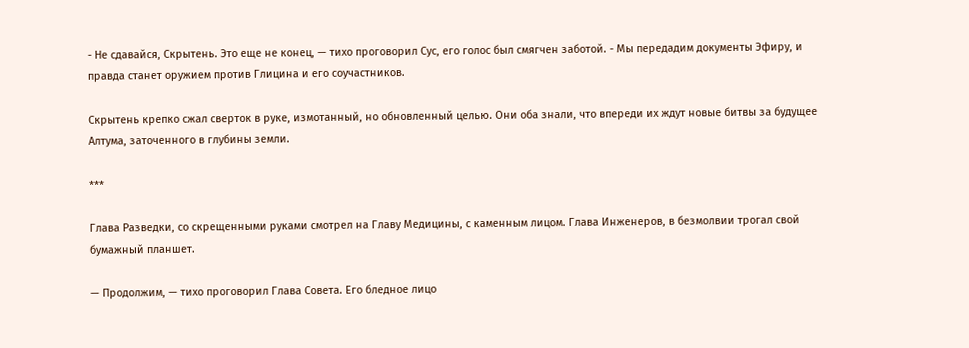- Не сдавайся, Скрытень. Это еще не конец, — тихо проговорил Сус, его голос был смягчен заботой. - Мы передадим документы Эфиру, и правда станет оружием против Глицина и его соучастников.

Скрытень крепко сжал сверток в руке, измотанный, но обновленный целью. Они оба знали, что впереди их ждут новые битвы за будущее Алтума, заточенного в глубины земли.

***

Глава Разведки, со скрещенными руками смотрел на Главу Медицины, с каменным лицом. Глава Инженеров, в безмолвии трогал свой бумажный планшет.

— Продолжим, — тихо проговорил Глава Совета. Его бледное лицо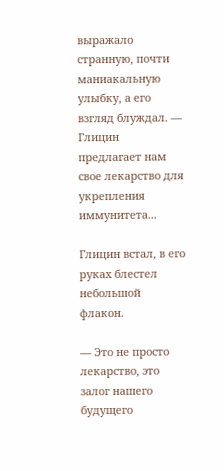выражало странную, почти маниакальную улыбку, а его взгляд блуждал. — Глицин предлагает нам свое лекарство для укрепления иммунитета...

Глицин встал, в его руках блестел небольшой флакон.

— Это не просто лекарство, это залог нашего будущего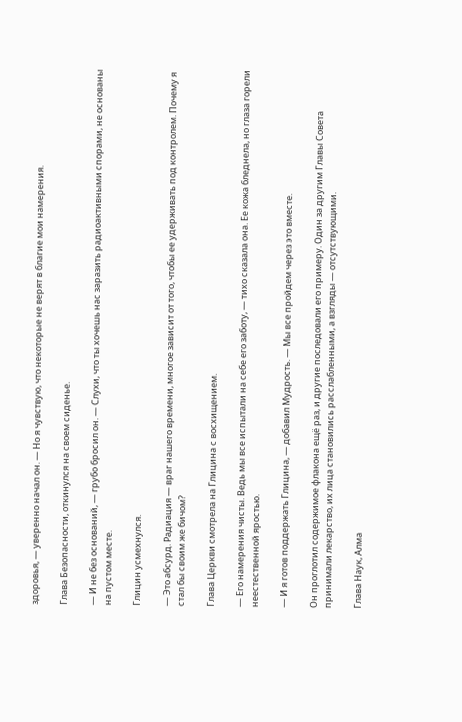здоровья, — уверенно начал он. — Но я чувствую, что некоторые не верят в благие мои намерения.

Глава Безопасности, откинулся на своем сиденье.

— И не без оснований, — грубо бросил он. — Слухи, что ты хочешь нас заразить радиоактивными спорами, не основаны на пустом месте.

Глицин усмехнулся.

— Это абсурд. Радиация — враг нашего времени, многое зависит от того, чтобы ее удерживать под контролем. Почему я стал бы своим же бичом?

Глава Церкви смотрела на Глицина с восхищением.

— Его намерения чисты. Ведь мы все испытали на себе его заботу, — тихо сказала она. Ее кожа бледнела, но глаза горели неестественной яростью.

— И я готов поддержать Глицина, — добавил Мудрость. — Мы все пройдем через это вместе.

Он проглотил содержимое флакона ещё раз, и другие последовали его примеру. Один за другим Главы Совета принимали лекарство, их лица становились расслабленными, а взгляды — отсутствующими.

Глава Наук, Алма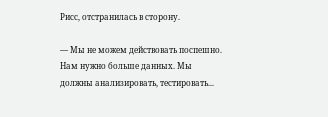Рисс, отстранилась в сторону.

— Мы не можем действовать поспешно. Нам нужно больше данных. Мы должны анализировать, тестировать...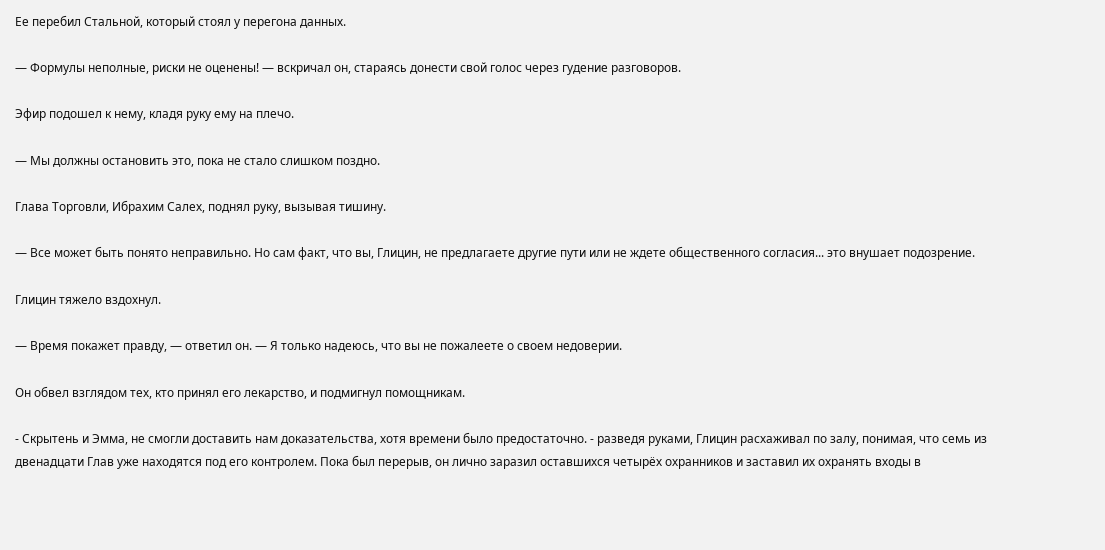Ее перебил Стальной, который стоял у перегона данных.

— Формулы неполные, риски не оценены! — вскричал он, стараясь донести свой голос через гудение разговоров.

Эфир подошел к нему, кладя руку ему на плечо.

— Мы должны остановить это, пока не стало слишком поздно.

Глава Торговли, Ибрахим Салех, поднял руку, вызывая тишину.

— Все может быть понято неправильно. Но сам факт, что вы, Глицин, не предлагаете другие пути или не ждете общественного согласия... это внушает подозрение.

Глицин тяжело вздохнул.

— Время покажет правду, — ответил он. — Я только надеюсь, что вы не пожалеете о своем недоверии.

Он обвел взглядом тех, кто принял его лекарство, и подмигнул помощникам.

- Скрытень и Эмма, не смогли доставить нам доказательства, хотя времени было предостаточно. - разведя руками, Глицин расхаживал по залу, понимая, что семь из двенадцати Глав уже находятся под его контролем. Пока был перерыв, он лично заразил оставшихся четырёх охранников и заставил их охранять входы в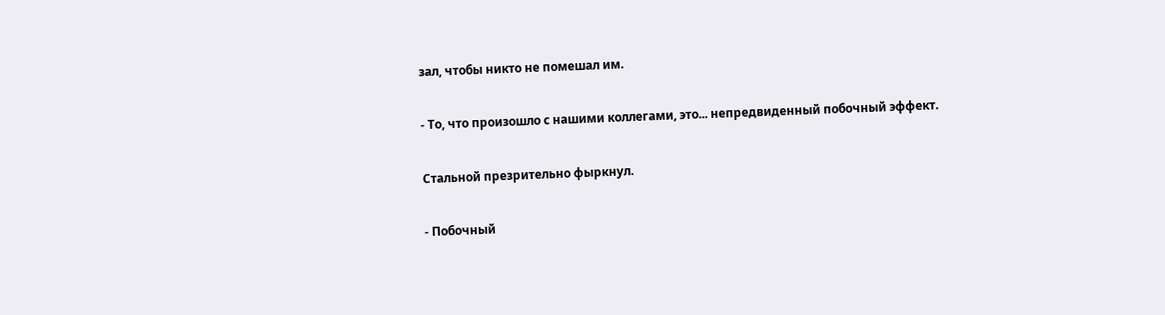зал, чтобы никто не помешал им.

- То, что произошло с нашими коллегами, это... непредвиденный побочный эффект.

Стальной презрительно фыркнул.

- Побочный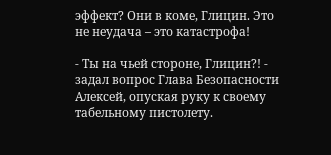эффект? Они в коме, Глицин. Это не неудача – это катастрофа!

- Ты на чьей стороне, Глицин?! - задал вопрос Глава Безопасности Алексей, опуская руку к своему табельному пистолету.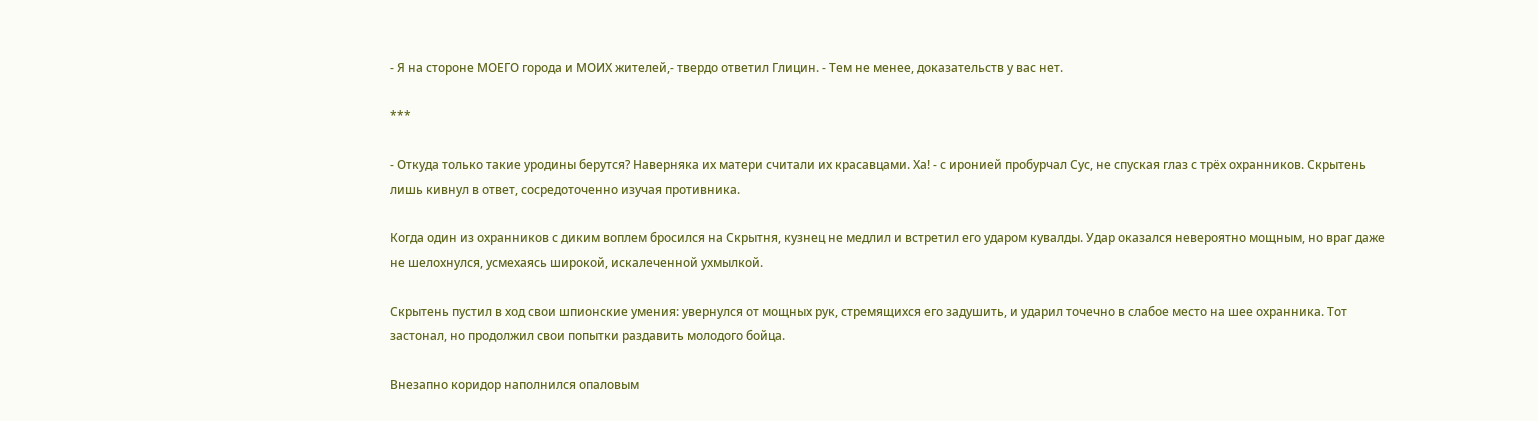- Я на стороне МОЕГО города и МОИХ жителей,- твердо ответил Глицин. - Тем не менее, доказательств у вас нет.

***

- Откуда только такие уродины берутся? Наверняка их матери считали их красавцами. Ха! - с иронией пробурчал Сус, не спуская глаз с трёх охранников. Скрытень лишь кивнул в ответ, сосредоточенно изучая противника.

Когда один из охранников с диким воплем бросился на Скрытня, кузнец не медлил и встретил его ударом кувалды. Удар оказался невероятно мощным, но враг даже не шелохнулся, усмехаясь широкой, искалеченной ухмылкой.

Скрытень пустил в ход свои шпионские умения: увернулся от мощных рук, стремящихся его задушить, и ударил точечно в слабое место на шее охранника. Тот застонал, но продолжил свои попытки раздавить молодого бойца.

Внезапно коридор наполнился опаловым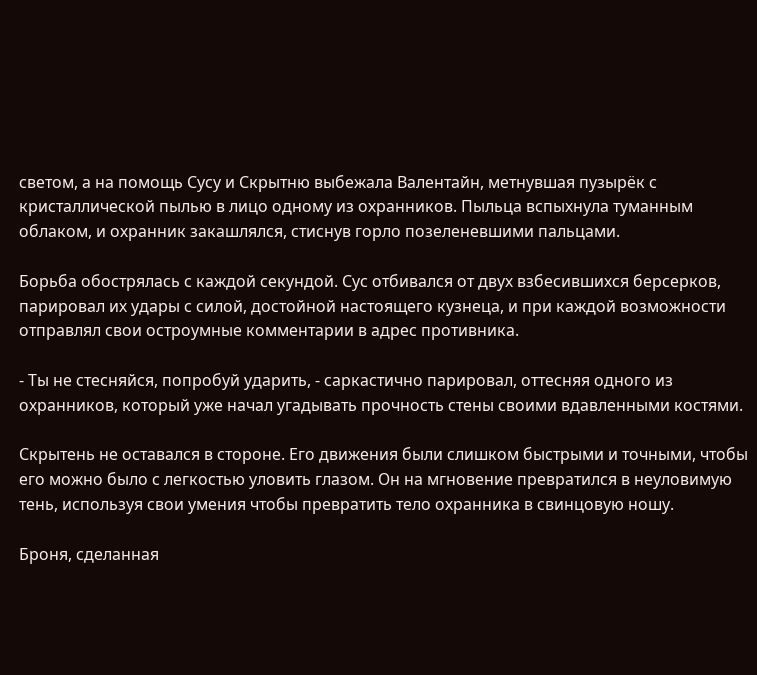светом, а на помощь Сусу и Скрытню выбежала Валентайн, метнувшая пузырёк с кристаллической пылью в лицо одному из охранников. Пыльца вспыхнула туманным облаком, и охранник закашлялся, стиснув горло позеленевшими пальцами.

Борьба обострялась с каждой секундой. Сус отбивался от двух взбесившихся берсерков, парировал их удары с силой, достойной настоящего кузнеца, и при каждой возможности отправлял свои остроумные комментарии в адрес противника.

- Ты не стесняйся, попробуй ударить, - саркастично парировал, оттесняя одного из охранников, который уже начал угадывать прочность стены своими вдавленными костями.

Скрытень не оставался в стороне. Его движения были слишком быстрыми и точными, чтобы его можно было с легкостью уловить глазом. Он на мгновение превратился в неуловимую тень, используя свои умения чтобы превратить тело охранника в свинцовую ношу.

Броня, сделанная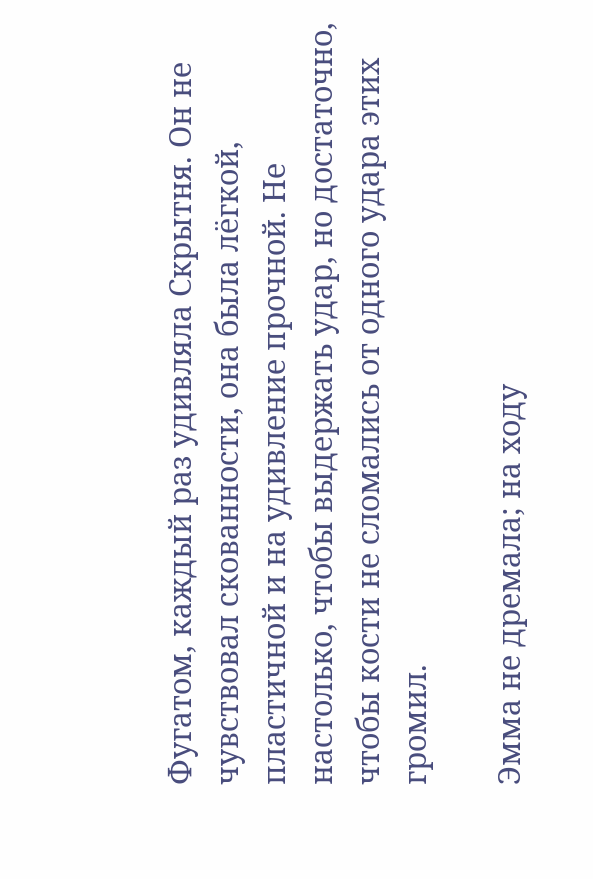Фугатом, каждый раз удивляла Скрытня. Он не чувствовал скованности, она была лёгкой, пластичной и на удивление прочной. Не настолько, чтобы выдержать удар, но достаточно, чтобы кости не сломались от одного удара этих громил.

Эмма не дремала; на ходу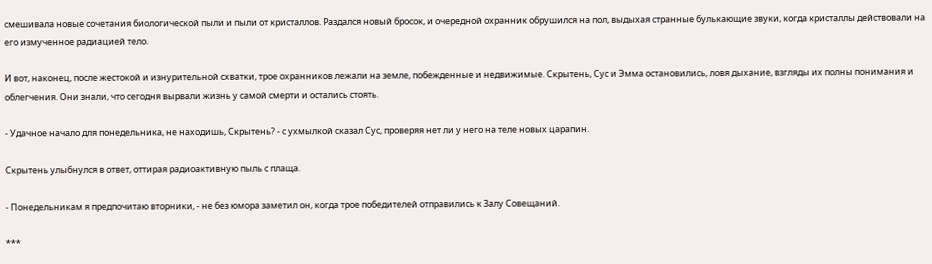смешивала новые сочетания биологической пыли и пыли от кристаллов. Раздался новый бросок, и очередной охранник обрушился на пол, выдыхая странные булькающие звуки, когда кристаллы действовали на его измученное радиацией тело.

И вот, наконец, после жестокой и изнурительной схватки, трое охранников лежали на земле, побежденные и недвижимые. Скрытень, Сус и Эмма остановились, ловя дыхание, взгляды их полны понимания и облегчения. Они знали, что сегодня вырвали жизнь у самой смерти и остались стоять.

- Удачное начало для понедельника, не находишь, Скрытень? - с ухмылкой сказал Сус, проверяя нет ли у него на теле новых царапин.

Скрытень улыбнулся в ответ, оттирая радиоактивную пыль с плаща.

- Понедельникам я предпочитаю вторники, - не без юмора заметил он, когда трое победителей отправились к Залу Совещаний.

***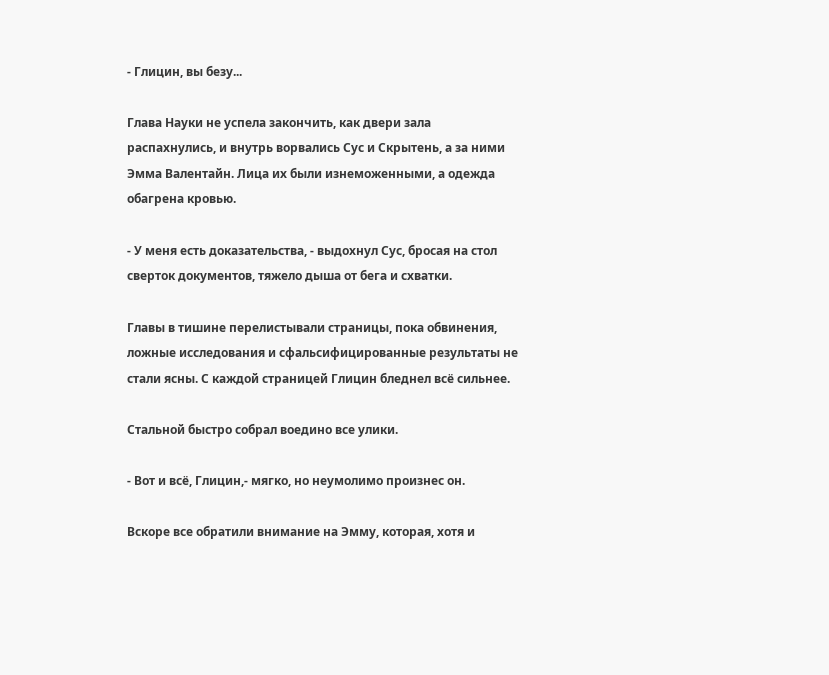- Глицин, вы безу...

Глава Науки не успела закончить, как двери зала распахнулись, и внутрь ворвались Сус и Скрытень, а за ними Эмма Валентайн. Лица их были изнеможенными, а одежда обагрена кровью.

- У меня есть доказательства, - выдохнул Сус, бросая на стол сверток документов, тяжело дыша от бега и схватки.

Главы в тишине перелистывали страницы, пока обвинения, ложные исследования и сфальсифицированные результаты не стали ясны. С каждой страницей Глицин бледнел всё сильнее.

Стальной быстро собрал воедино все улики.

- Вот и всё, Глицин,- мягко, но неумолимо произнес он.

Вскоре все обратили внимание на Эмму, которая, хотя и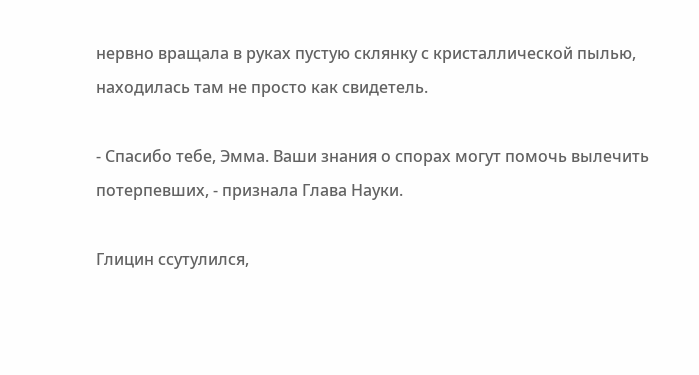нервно вращала в руках пустую склянку с кристаллической пылью, находилась там не просто как свидетель.

- Спасибо тебе, Эмма. Ваши знания о спорах могут помочь вылечить потерпевших, - признала Глава Науки.

Глицин ссутулился,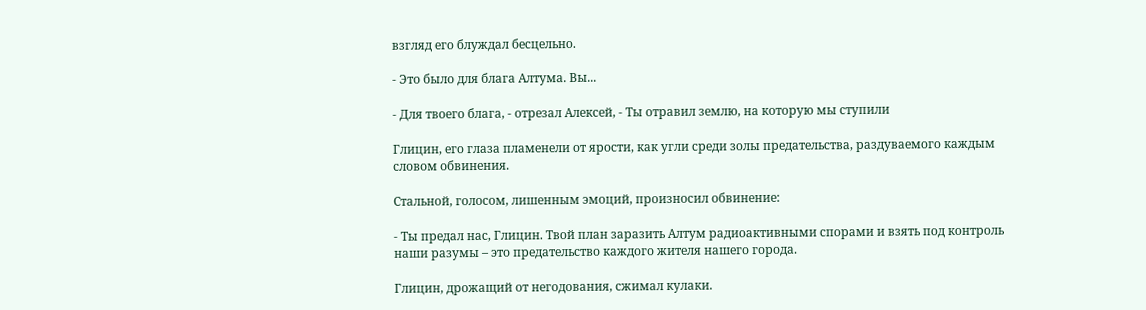взгляд его блуждал бесцельно.

- Это было для блага Алтума. Вы...

- Для твоего блага, - отрезал Алексей, - Ты отравил землю, на которую мы ступили

Глицин, его глаза пламенели от ярости, как угли среди золы предательства, раздуваемого каждым словом обвинения.

Стальной, голосом, лишенным эмоций, произносил обвинение:

- Ты предал нас, Глицин. Твой план заразить Алтум радиоактивными спорами и взять под контроль наши разумы – это предательство каждого жителя нашего города.

Глицин, дрожащий от негодования, сжимал кулаки.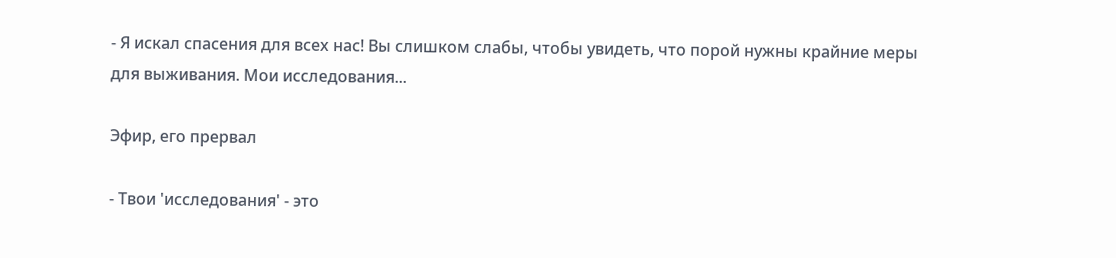- Я искал спасения для всех нас! Вы слишком слабы, чтобы увидеть, что порой нужны крайние меры для выживания. Мои исследования...

Эфир, его прервал

- Твои 'исследования' - это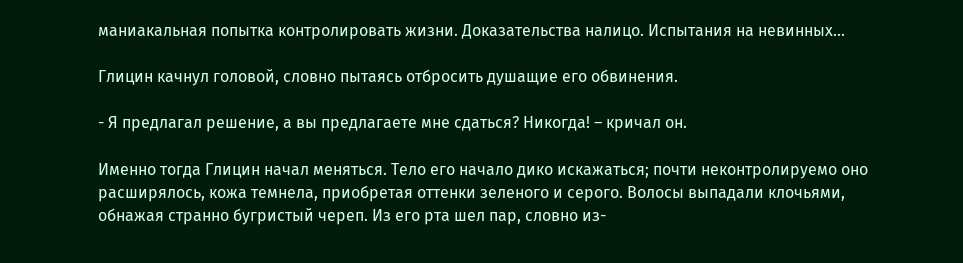маниакальная попытка контролировать жизни. Доказательства налицо. Испытания на невинных...

Глицин качнул головой, словно пытаясь отбросить душащие его обвинения.

- Я предлагал решение, а вы предлагаете мне сдаться? Никогда! – кричал он.

Именно тогда Глицин начал меняться. Тело его начало дико искажаться; почти неконтролируемо оно расширялось, кожа темнела, приобретая оттенки зеленого и серого. Волосы выпадали клочьями, обнажая странно бугристый череп. Из его рта шел пар, словно из-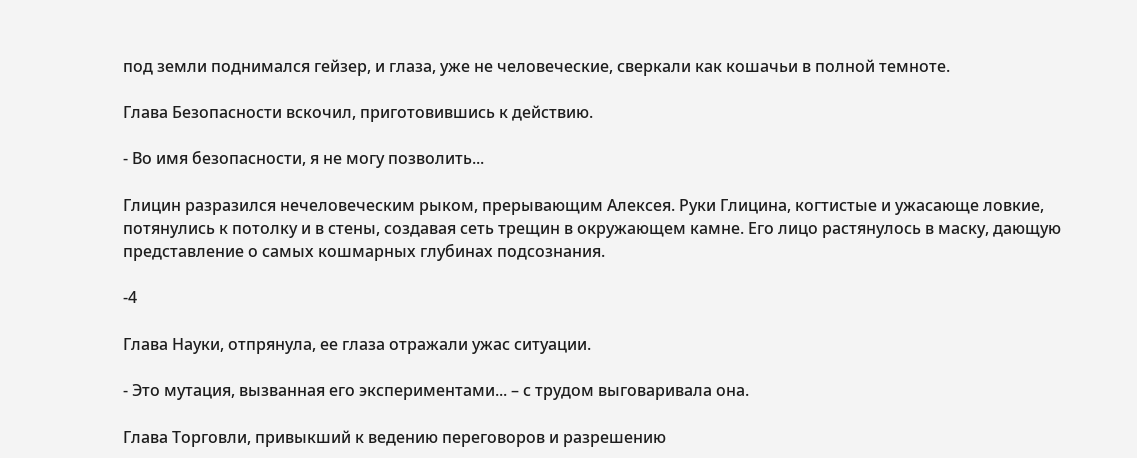под земли поднимался гейзер, и глаза, уже не человеческие, сверкали как кошачьи в полной темноте.

Глава Безопасности вскочил, приготовившись к действию.

- Во имя безопасности, я не могу позволить...

Глицин разразился нечеловеческим рыком, прерывающим Алексея. Руки Глицина, когтистые и ужасающе ловкие, потянулись к потолку и в стены, создавая сеть трещин в окружающем камне. Его лицо растянулось в маску, дающую представление о самых кошмарных глубинах подсознания.

-4

Глава Науки, отпрянула, ее глаза отражали ужас ситуации.

- Это мутация, вызванная его экспериментами... – с трудом выговаривала она.

Глава Торговли, привыкший к ведению переговоров и разрешению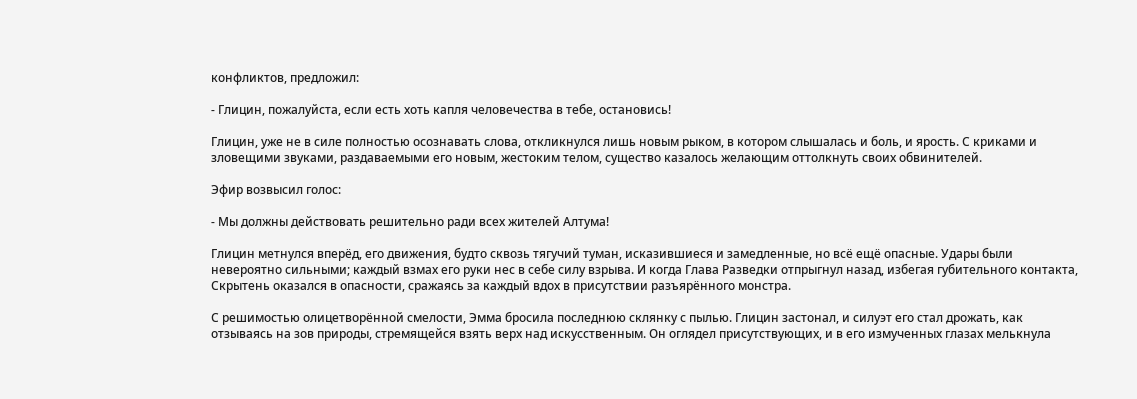конфликтов, предложил:

- Глицин, пожалуйста, если есть хоть капля человечества в тебе, остановись!

Глицин, уже не в силе полностью осознавать слова, откликнулся лишь новым рыком, в котором слышалась и боль, и ярость. С криками и зловещими звуками, раздаваемыми его новым, жестоким телом, существо казалось желающим оттолкнуть своих обвинителей.

Эфир возвысил голос:

- Мы должны действовать решительно ради всех жителей Алтума!

Глицин метнулся вперёд, его движения, будто сквозь тягучий туман, исказившиеся и замедленные, но всё ещё опасные. Удары были невероятно сильными; каждый взмах его руки нес в себе силу взрыва. И когда Глава Разведки отпрыгнул назад, избегая губительного контакта, Скрытень оказался в опасности, сражаясь за каждый вдох в присутствии разъярённого монстра.

С решимостью олицетворённой смелости, Эмма бросила последнюю склянку с пылью. Глицин застонал, и силуэт его стал дрожать, как отзываясь на зов природы, стремящейся взять верх над искусственным. Он оглядел присутствующих, и в его измученных глазах мелькнула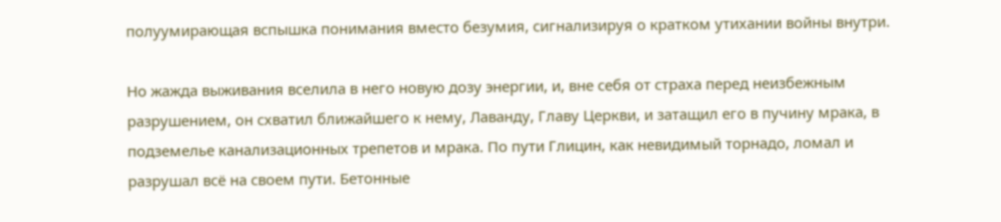полуумирающая вспышка понимания вместо безумия, сигнализируя о кратком утихании войны внутри.

Но жажда выживания вселила в него новую дозу энергии, и, вне себя от страха перед неизбежным разрушением, он схватил ближайшего к нему, Лаванду, Главу Церкви, и затащил его в пучину мрака, в подземелье канализационных трепетов и мрака. По пути Глицин, как невидимый торнадо, ломал и разрушал всё на своем пути. Бетонные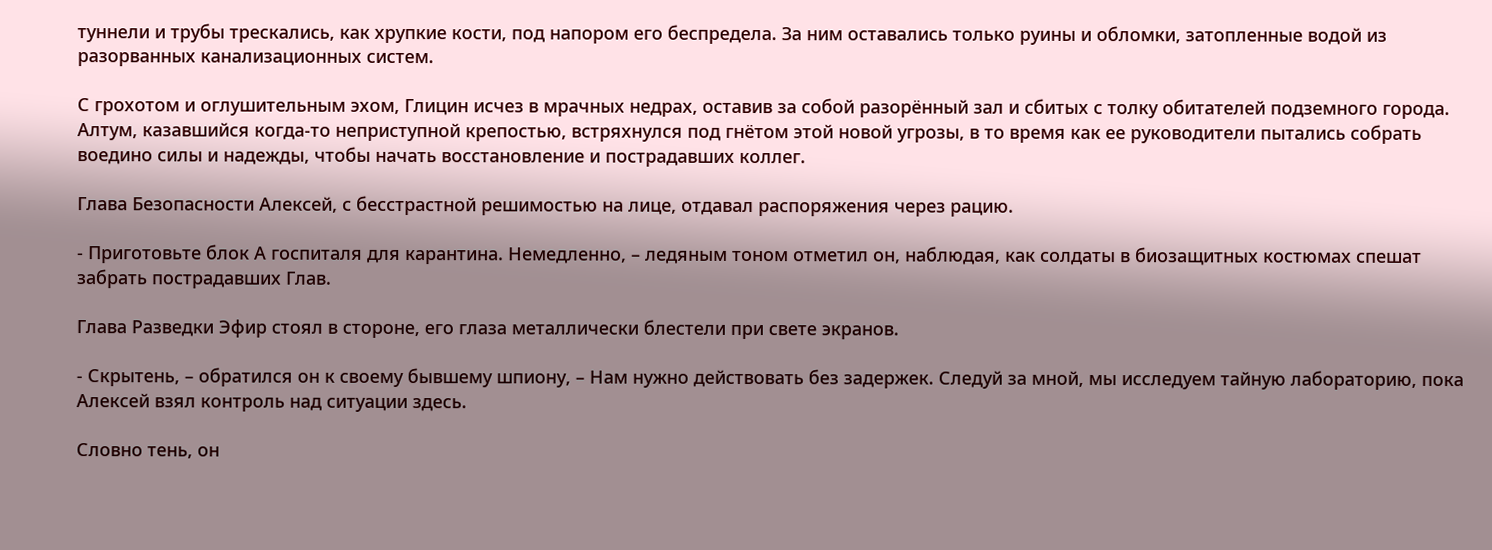туннели и трубы трескались, как хрупкие кости, под напором его беспредела. За ним оставались только руины и обломки, затопленные водой из разорванных канализационных систем.

С грохотом и оглушительным эхом, Глицин исчез в мрачных недрах, оставив за собой разорённый зал и сбитых с толку обитателей подземного города. Алтум, казавшийся когда-то неприступной крепостью, встряхнулся под гнётом этой новой угрозы, в то время как ее руководители пытались собрать воедино силы и надежды, чтобы начать восстановление и пострадавших коллег.

Глава Безопасности Алексей, с бесстрастной решимостью на лице, отдавал распоряжения через рацию.

- Приготовьте блок А госпиталя для карантина. Немедленно, – ледяным тоном отметил он, наблюдая, как солдаты в биозащитных костюмах спешат забрать пострадавших Глав.

Глава Разведки Эфир стоял в стороне, его глаза металлически блестели при свете экранов.

- Скрытень, – обратился он к своему бывшему шпиону, – Нам нужно действовать без задержек. Следуй за мной, мы исследуем тайную лабораторию, пока Алексей взял контроль над ситуации здесь.

Словно тень, он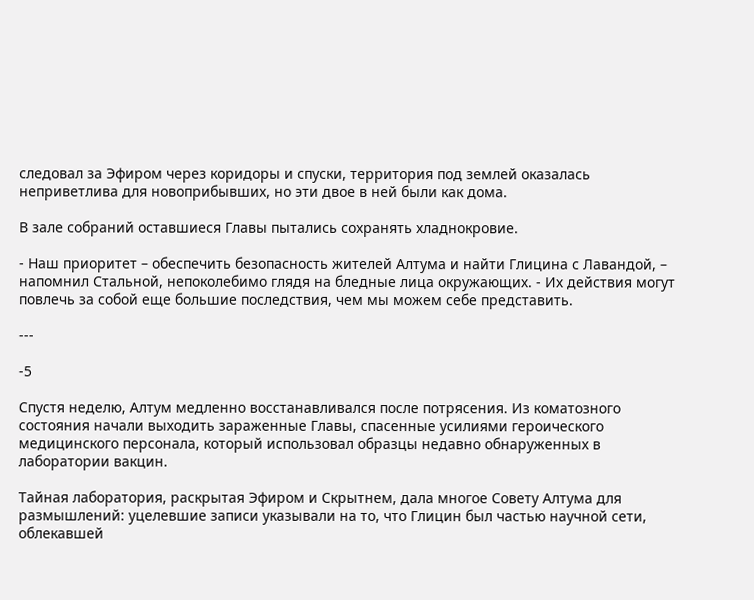следовал за Эфиром через коридоры и спуски, территория под землей оказалась неприветлива для новоприбывших, но эти двое в ней были как дома.

В зале собраний оставшиеся Главы пытались сохранять хладнокровие.

- Наш приоритет – обеспечить безопасность жителей Алтума и найти Глицина с Лавандой, – напомнил Стальной, непоколебимо глядя на бледные лица окружающих. - Их действия могут повлечь за собой еще большие последствия, чем мы можем себе представить.

---

-5

Спустя неделю, Алтум медленно восстанавливался после потрясения. Из коматозного состояния начали выходить зараженные Главы, спасенные усилиями героического медицинского персонала, который использовал образцы недавно обнаруженных в лаборатории вакцин.

Тайная лаборатория, раскрытая Эфиром и Скрытнем, дала многое Совету Алтума для размышлений: уцелевшие записи указывали на то, что Глицин был частью научной сети, облекавшей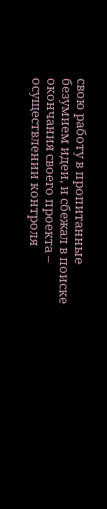свою работу в пропитанные безумием идеи, и сбежал в поиске окончания своего проекта – осуществлении контроля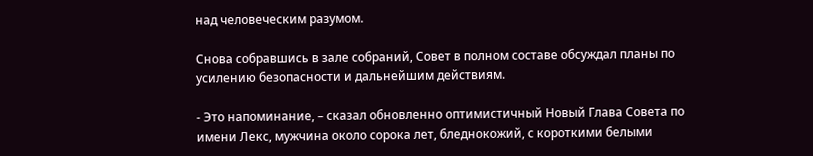над человеческим разумом.

Снова собравшись в зале собраний, Совет в полном составе обсуждал планы по усилению безопасности и дальнейшим действиям.

- Это напоминание, – сказал обновленно оптимистичный Новый Глава Совета по имени Лекс, мужчина около сорока лет, бледнокожий, с короткими белыми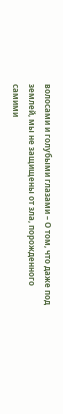волосами и голубыми глазами – О том, что даже под землей, мы не защищены от зла, порожденного самими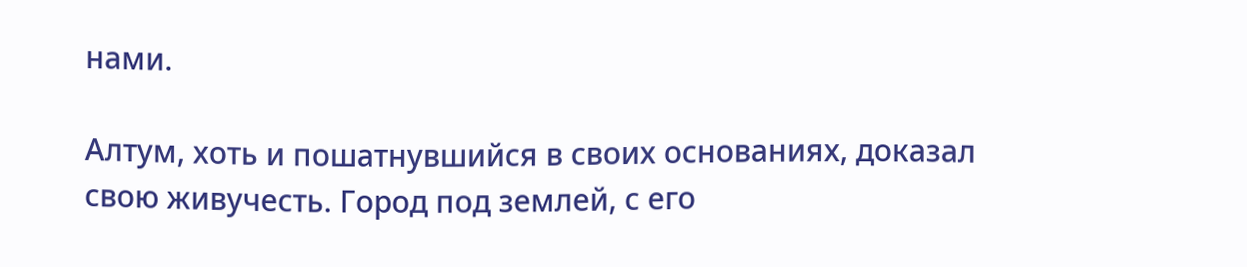нами.

Алтум, хоть и пошатнувшийся в своих основаниях, доказал свою живучесть. Город под землей, с его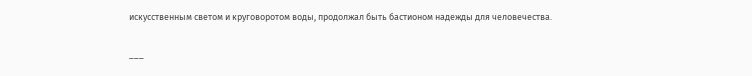искусственным светом и круговоротом воды, продолжал быть бастионом надежды для человечества.

___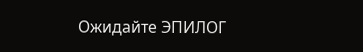Ожидайте ЭПИЛОГ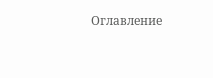Оглавление